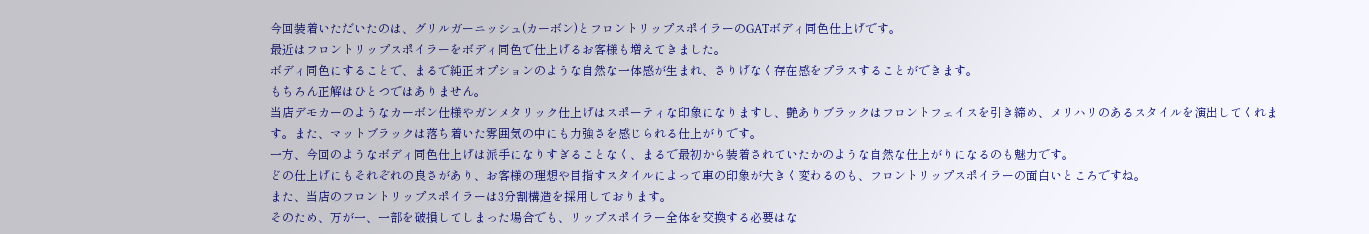今回装着いただいたのは、グリルガーニッシュ(カーボン)とフロントリップスポイラーのGATボディ同色仕上げです。
最近はフロントリップスポイラーをボディ同色で仕上げるお客様も増えてきました。
ボディ同色にすることで、まるで純正オプションのような自然な一体感が生まれ、さりげなく存在感をプラスすることができます。
もちろん正解はひとつではありません。
当店デモカーのようなカーボン仕様やガンメタリック仕上げはスポーティな印象になりますし、艶ありブラックはフロントフェイスを引き締め、メリハリのあるスタイルを演出してくれます。また、マットブラックは落ち着いた雰囲気の中にも力強さを感じられる仕上がりです。
一方、今回のようなボディ同色仕上げは派手になりすぎることなく、まるで最初から装着されていたかのような自然な仕上がりになるのも魅力です。
どの仕上げにもそれぞれの良さがあり、お客様の理想や目指すスタイルによって車の印象が大きく変わるのも、フロントリップスポイラーの面白いところですね。
また、当店のフロントリップスポイラーは3分割構造を採用しております。
そのため、万が一、一部を破損してしまった場合でも、リップスポイラー全体を交換する必要はな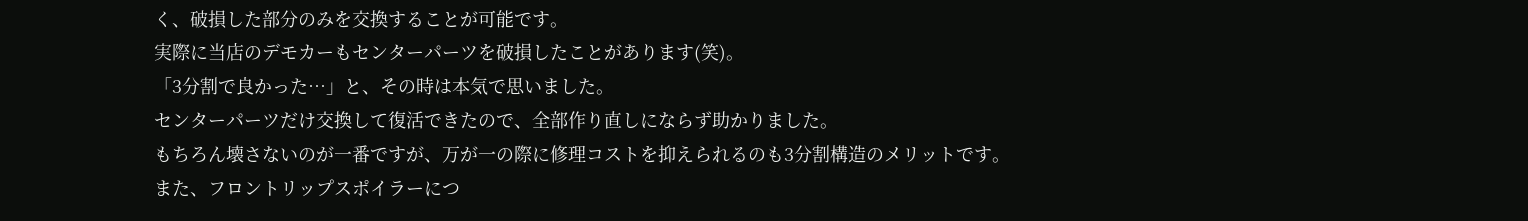く、破損した部分のみを交換することが可能です。
実際に当店のデモカーもセンターパーツを破損したことがあります(笑)。
「3分割で良かった…」と、その時は本気で思いました。
センターパーツだけ交換して復活できたので、全部作り直しにならず助かりました。
もちろん壊さないのが一番ですが、万が一の際に修理コストを抑えられるのも3分割構造のメリットです。
また、フロントリップスポイラーにつ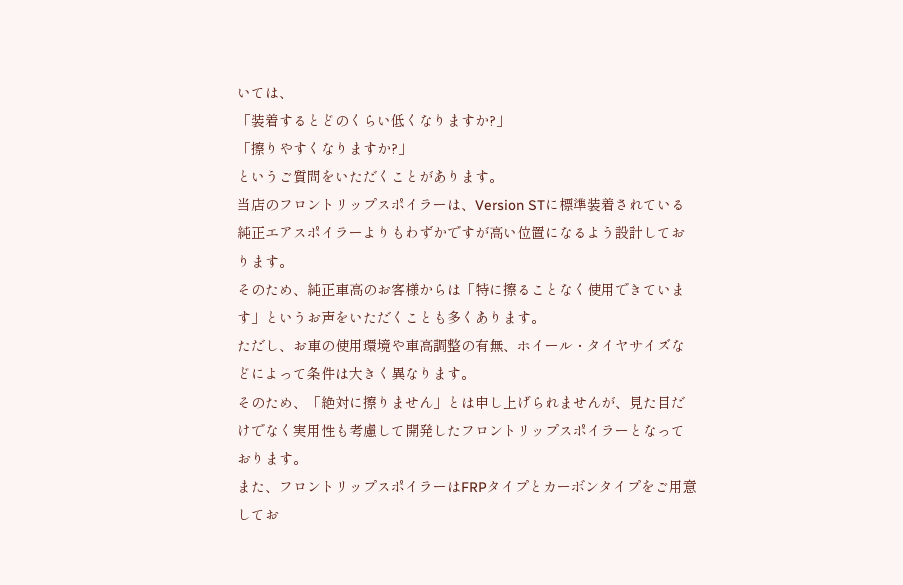いては、
「装着するとどのくらい低くなりますか?」
「擦りやすくなりますか?」
というご質問をいただくことがあります。
当店のフロントリップスポイラーは、Version STに標準装着されている純正エアスポイラーよりもわずかですが高い位置になるよう設計しております。
そのため、純正車高のお客様からは「特に擦ることなく使用できています」というお声をいただくことも多くあります。
ただし、お車の使用環境や車高調整の有無、ホイール・タイヤサイズなどによって条件は大きく異なります。
そのため、「絶対に擦りません」とは申し上げられませんが、見た目だけでなく実用性も考慮して開発したフロントリップスポイラーとなっております。
また、フロントリップスポイラーはFRPタイプとカーボンタイプをご用意してお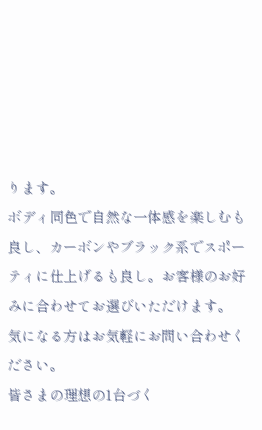ります。
ボディ同色で自然な一体感を楽しむも良し、カーボンやブラック系でスポーティに仕上げるも良し。お客様のお好みに合わせてお選びいただけます。
気になる方はお気軽にお問い合わせください。
皆さまの理想の1台づく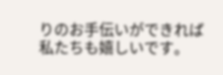りのお手伝いができれば私たちも嬉しいです。